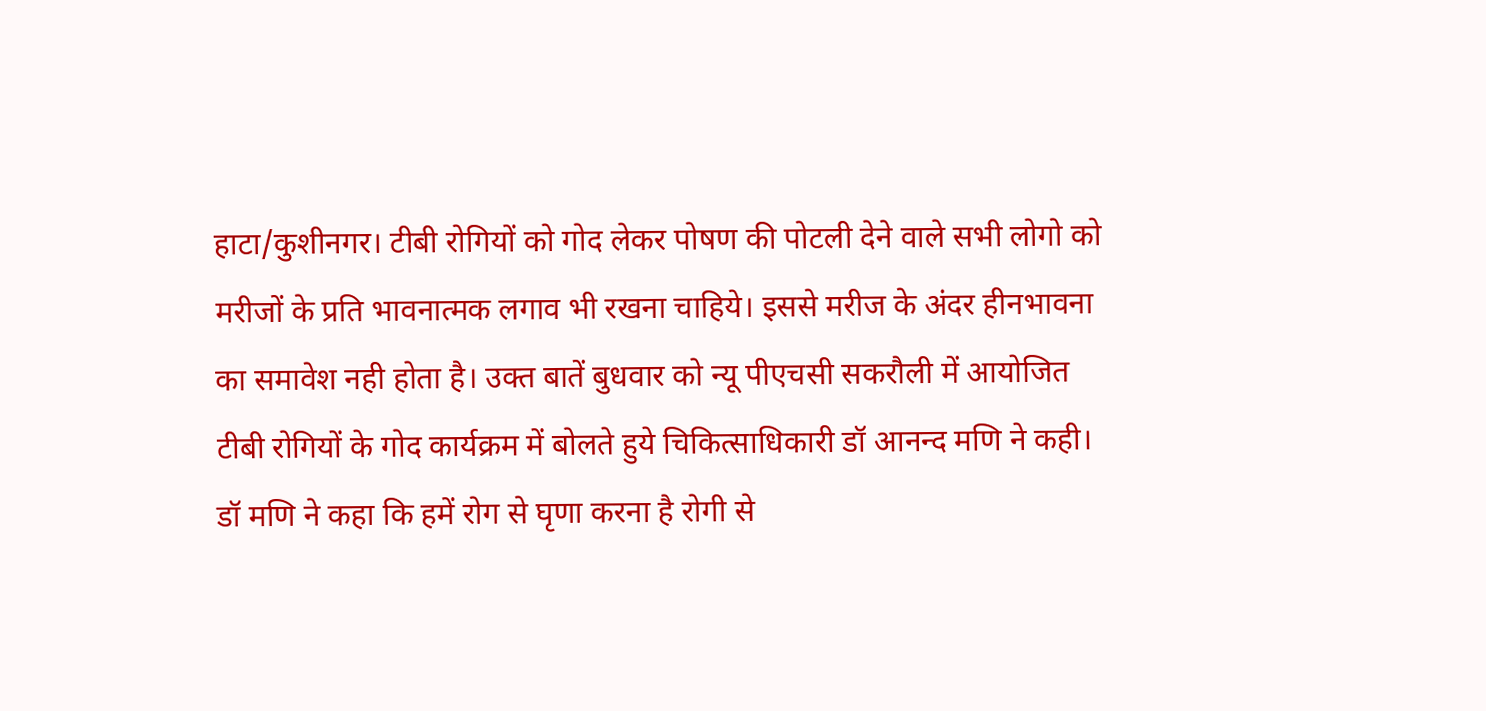हाटा/कुशीनगर। टीबी रोगियों को गोद लेकर पोषण की पोटली देने वाले सभी लोगो को मरीजों के प्रति भावनात्मक लगाव भी रखना चाहिये। इससे मरीज के अंदर हीनभावना का समावेश नही होता है। उक्त बातें बुधवार को न्यू पीएचसी सकरौली में आयोजित टीबी रोगियों के गोद कार्यक्रम में बोलते हुये चिकित्साधिकारी डॉ आनन्द मणि ने कही। डॉ मणि ने कहा कि हमें रोग से घृणा करना है रोगी से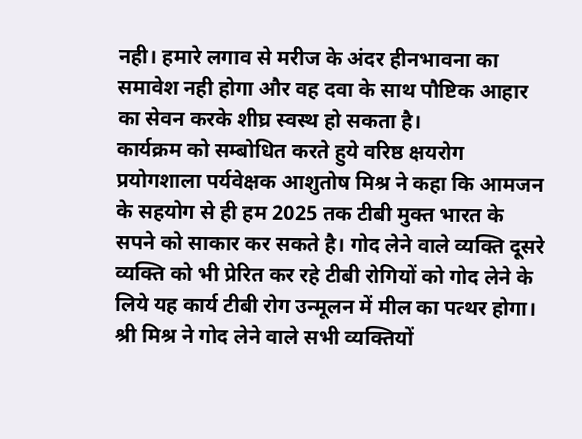नही। हमारे लगाव से मरीज के अंदर हीनभावना का समावेश नही होगा और वह दवा के साथ पौष्टिक आहार का सेवन करके शीघ्र स्वस्थ हो सकता है।
कार्यक्रम को सम्बोधित करते हुये वरिष्ठ क्षयरोग प्रयोगशाला पर्यवेक्षक आशुतोष मिश्र ने कहा कि आमजन के सहयोग से ही हम 2025 तक टीबी मुक्त भारत के सपने को साकार कर सकते है। गोद लेने वाले व्यक्ति दूसरे व्यक्ति को भी प्रेरित कर रहे टीबी रोगियों को गोद लेने के लिये यह कार्य टीबी रोग उन्मूलन में मील का पत्थर होगा। श्री मिश्र ने गोद लेने वाले सभी व्यक्तियों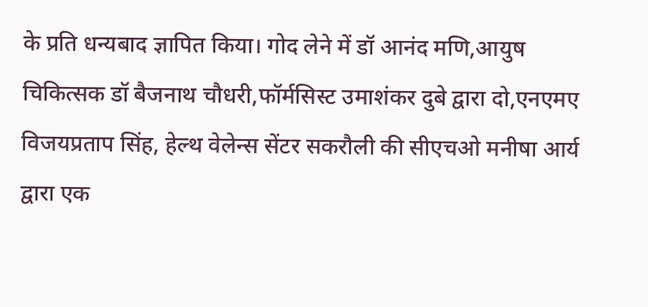के प्रति धन्यबाद ज्ञापित किया। गोद लेने में डॉ आनंद मणि,आयुष चिकित्सक डॉ बैजनाथ चौधरी,फॉर्मसिस्ट उमाशंकर दुबे द्वारा दो,एनएमए विजयप्रताप सिंह, हेल्थ वेलेन्स सेंटर सकरौली की सीएचओ मनीषा आर्य द्वारा एक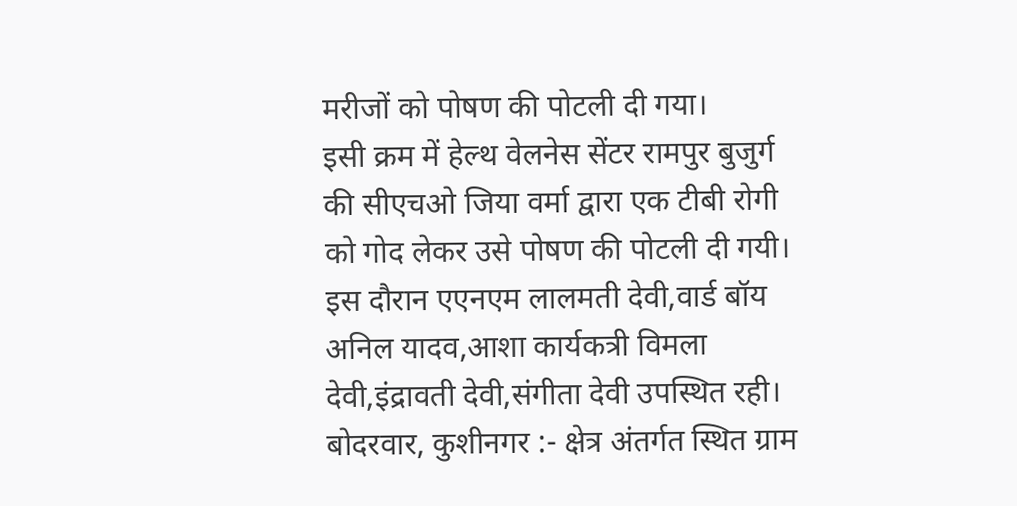मरीजों को पोषण की पोटली दी गया।
इसी क्रम में हेल्थ वेलनेस सेंटर रामपुर बुजुर्ग की सीएचओ जिया वर्मा द्वारा एक टीबी रोगी को गोद लेकर उसे पोषण की पोटली दी गयी। इस दौरान एएनएम लालमती देवी,वार्ड बॉय अनिल यादव,आशा कार्यकत्री विमला देवी,इंद्रावती देवी,संगीता देवी उपस्थित रही।
बोदरवार, कुशीनगर :- क्षेत्र अंतर्गत स्थित ग्राम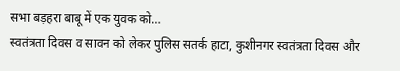सभा बड़हरा बाबू में एक युवक को…
स्वतंत्रता दिवस व सावन को लेकर पुलिस सतर्क हाटा, कुशीनगर स्वतंत्रता दिवस और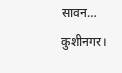सावन…
कुशीनगर।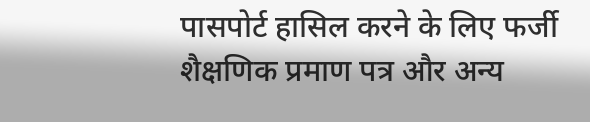पासपोर्ट हासिल करने के लिए फर्जी शैक्षणिक प्रमाण पत्र और अन्य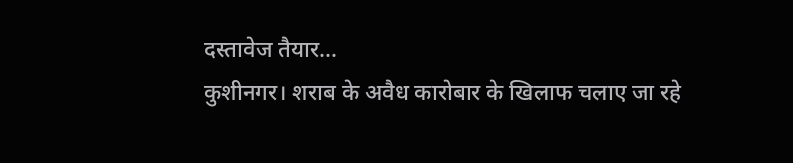दस्तावेज तैयार…
कुशीनगर। शराब के अवैध कारोबार के खिलाफ चलाए जा रहे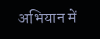अभियान में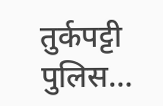तुर्कपट्टी पुलिस…